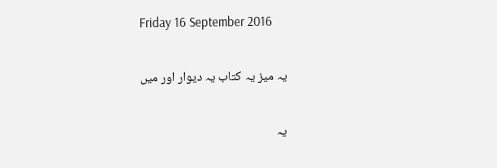Friday 16 September 2016

یہ میز یہ کتاب یہ دیوار اور میں

یہ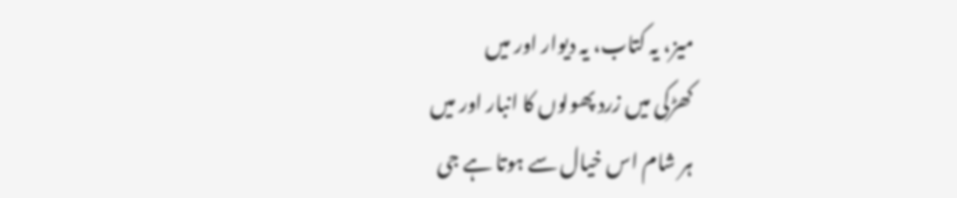میز، یہ کتاب، یہ دیوار اور میں
کھڑکی میں زرد پھولوں کا انبار اور میں
ہر شام اس خیال سے ہوتا ہے جی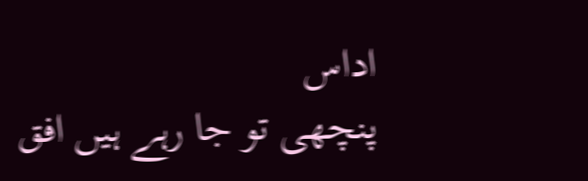اداس
پنچھی تو جا رہے ہیں افق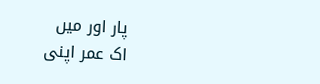پار اور میں
اک عمر اپنی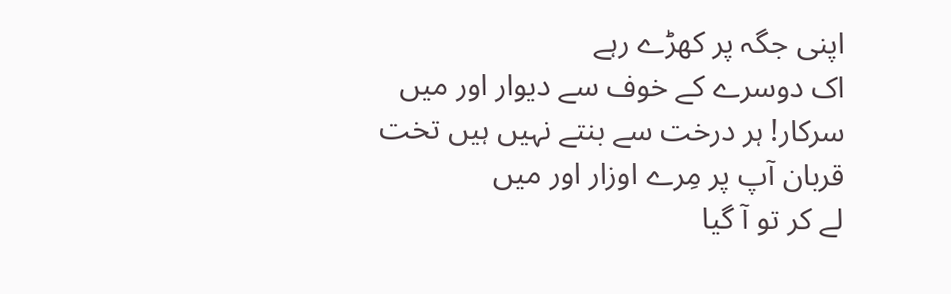اپنی جگہ پر کھڑے رہے
اک دوسرے کے خوف سے دیوار اور میں
سرکار! ہر درخت سے بنتے نہیں ہیں تخت
قربان آپ پر مِرے اوزار اور میں
لے کر تو آ گیا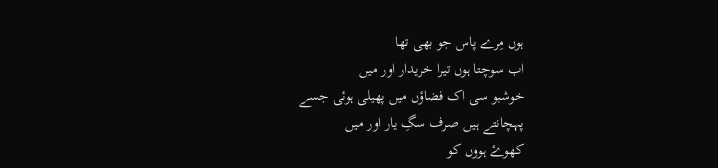ہوں مِرے پاس جو بھی تھا
اب سوچتا ہوں تیرا خریدار اور میں
خوشبو سی اک فضاؤں میں پھیلی ہوئی جسے
پہچانتے ہیں صرف سگِ یار اور میں
کھوۓ ہووں کو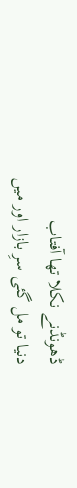ڈھونڈنے نکلا تھا آفتاب
دنیا تو مل گئی سرِ بازار اور میں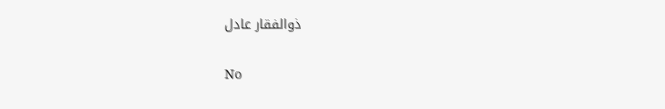ذوالفقار عادل

No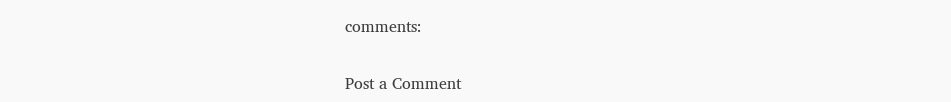comments:

Post a Comment